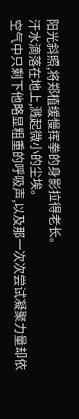阳光斜照,将郑植缓慢挥拳的身影拉得老长。
汗水滴落在地上,溅起微小的尘埃。
空气中只剩下他略显粗重的呼吸声,以及那一次次尝试凝聚力量却依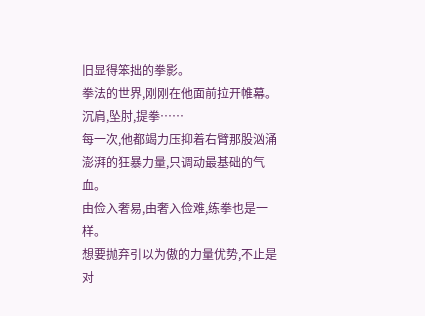旧显得笨拙的拳影。
拳法的世界,刚刚在他面前拉开帷幕。
沉肩,坠肘,提拳……
每一次,他都竭力压抑着右臂那股汹涌澎湃的狂暴力量,只调动最基础的气血。
由俭入奢易,由奢入俭难,练拳也是一样。
想要抛弃引以为傲的力量优势,不止是对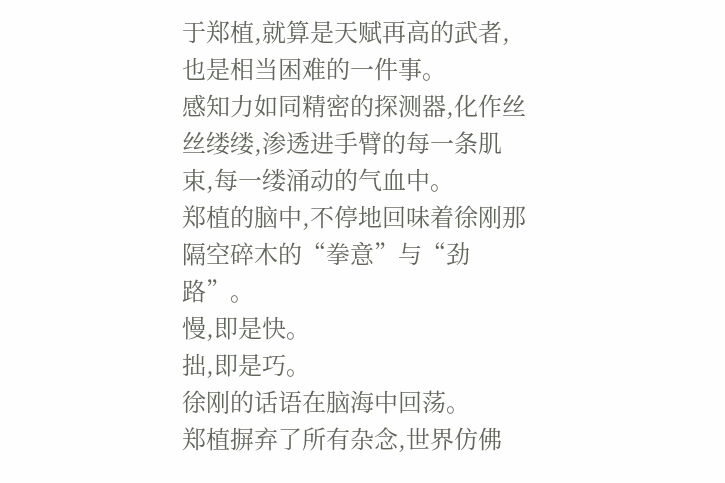于郑植,就算是天赋再高的武者,也是相当困难的一件事。
感知力如同精密的探测器,化作丝丝缕缕,渗透进手臂的每一条肌束,每一缕涌动的气血中。
郑植的脑中,不停地回味着徐刚那隔空碎木的“拳意”与“劲路”。
慢,即是快。
拙,即是巧。
徐刚的话语在脑海中回荡。
郑植摒弃了所有杂念,世界仿佛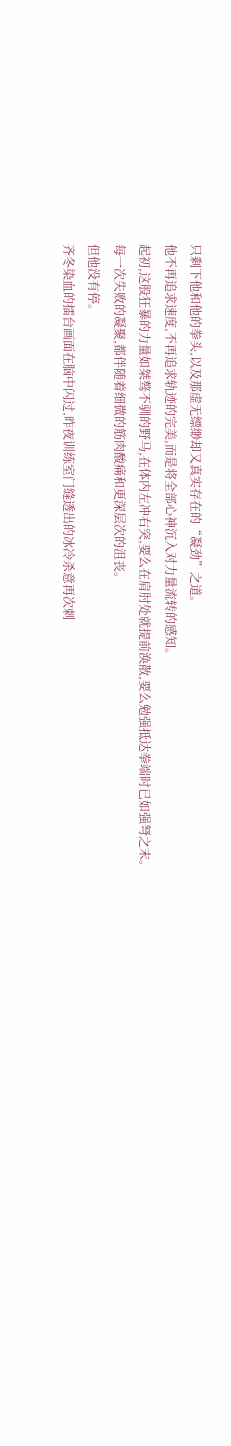只剩下他和他的拳头,以及那虚无缥缈却又真实存在的“凝劲”之道。
他不再追求速度,不再追求轨迹的完美,而是将全部心神沉入对力量流转的感知。
起初,这股狂暴的力量如桀骜不驯的野马,在体内左冲右突,要么在肩肘处就提前涣散,要么勉强抵达拳端时已如强弩之末。
每一次失败的凝聚,都伴随着细微的筋肉酸痛和更深层次的沮丧。
但他没有停。
齐冬染血的擂台画面在脑中闪过,昨夜训练室门缝透出的冰冷杀意再次刺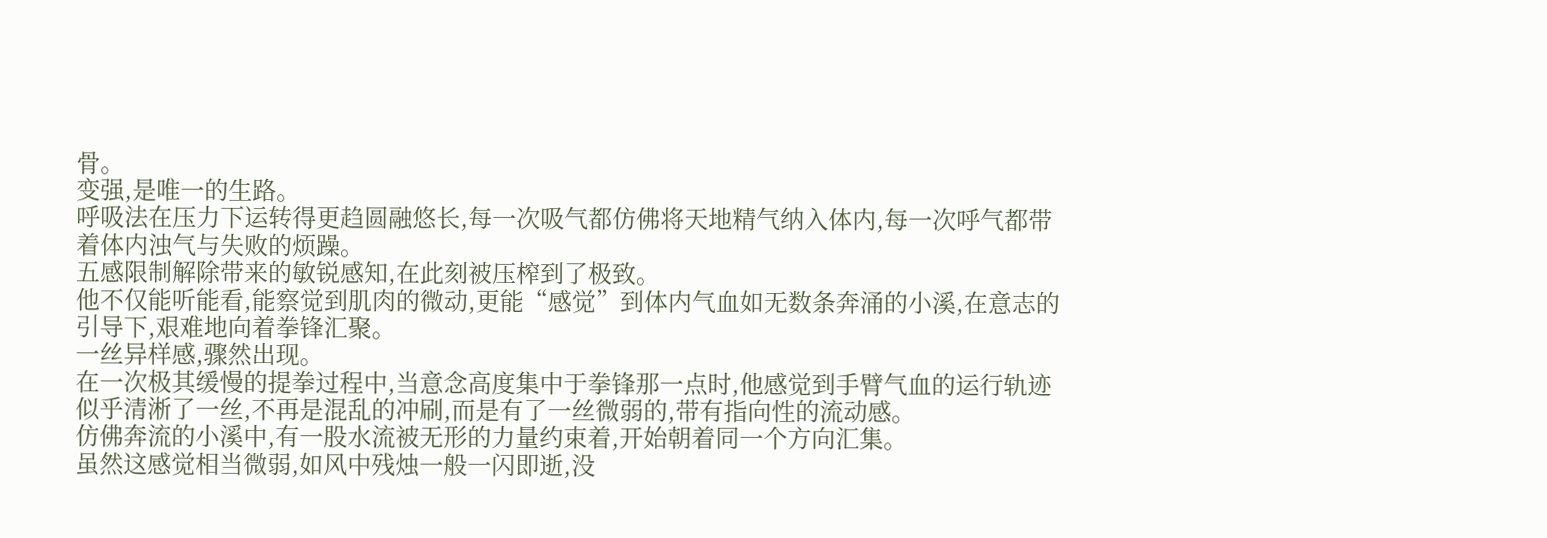骨。
变强,是唯一的生路。
呼吸法在压力下运转得更趋圆融悠长,每一次吸气都仿佛将天地精气纳入体内,每一次呼气都带着体内浊气与失败的烦躁。
五感限制解除带来的敏锐感知,在此刻被压榨到了极致。
他不仅能听能看,能察觉到肌肉的微动,更能“感觉”到体内气血如无数条奔涌的小溪,在意志的引导下,艰难地向着拳锋汇聚。
一丝异样感,骤然出现。
在一次极其缓慢的提拳过程中,当意念高度集中于拳锋那一点时,他感觉到手臂气血的运行轨迹似乎清淅了一丝,不再是混乱的冲刷,而是有了一丝微弱的,带有指向性的流动感。
仿佛奔流的小溪中,有一股水流被无形的力量约束着,开始朝着同一个方向汇集。
虽然这感觉相当微弱,如风中残烛一般一闪即逝,没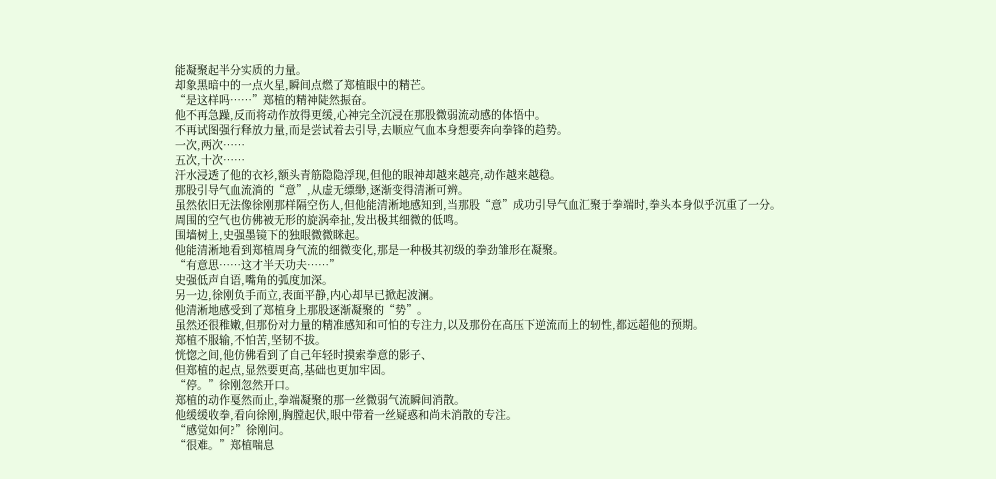能凝聚起半分实质的力量。
却象黑暗中的一点火星,瞬间点燃了郑植眼中的精芒。
“是这样吗……”郑植的精神陡然振奋。
他不再急躁,反而将动作放得更缓,心神完全沉浸在那股微弱流动感的体悟中。
不再试图强行释放力量,而是尝试着去引导,去顺应气血本身想要奔向拳锋的趋势。
一次,两次……
五次,十次……
汗水浸透了他的衣衫,额头青筋隐隐浮现,但他的眼神却越来越亮,动作越来越稳。
那股引导气血流淌的“意”,从虚无缥缈,逐渐变得清淅可辨。
虽然依旧无法像徐刚那样隔空伤人,但他能清淅地感知到,当那股“意”成功引导气血汇聚于拳端时,拳头本身似乎沉重了一分。
周围的空气也仿佛被无形的旋涡牵扯,发出极其细微的低鸣。
围墙树上,史强墨镜下的独眼微微眯起。
他能清淅地看到郑植周身气流的细微变化,那是一种极其初级的拳劲雏形在凝聚。
“有意思……这才半天功夫……”
史强低声自语,嘴角的弧度加深。
另一边,徐刚负手而立,表面平静,内心却早已掀起波澜。
他清淅地感受到了郑植身上那股逐渐凝聚的“势”。
虽然还很稚嫩,但那份对力量的精准感知和可怕的专注力,以及那份在高压下逆流而上的轫性,都远超他的预期。
郑植不服输,不怕苦,坚韧不拔。
恍惚之间,他仿佛看到了自己年轻时摸索拳意的影子、
但郑植的起点,显然要更高,基础也更加牢固。
“停。”徐刚忽然开口。
郑植的动作戛然而止,拳端凝聚的那一丝微弱气流瞬间消散。
他缓缓收拳,看向徐刚,胸膛起伏,眼中带着一丝疑惑和尚未消散的专注。
“感觉如何?”徐刚问。
“很难。”郑植喘息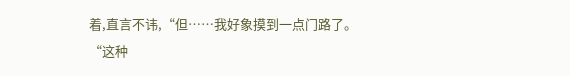着,直言不讳,“但……我好象摸到一点门路了。
“这种